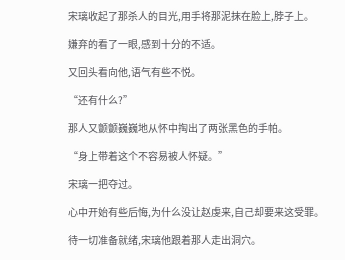宋璃收起了那杀人的目光,用手将那泥抹在脸上,脖子上。

嫌弃的看了一眼,感到十分的不适。

又回头看向他,语气有些不悦。

“还有什么?”

那人又颤颤巍巍地从怀中掏出了两张黑色的手帕。

“身上带着这个不容易被人怀疑。”

宋璃一把夺过。

心中开始有些后悔,为什么没让赵虔来,自己却要来这受罪。

待一切准备就绪,宋璃他跟着那人走出洞穴。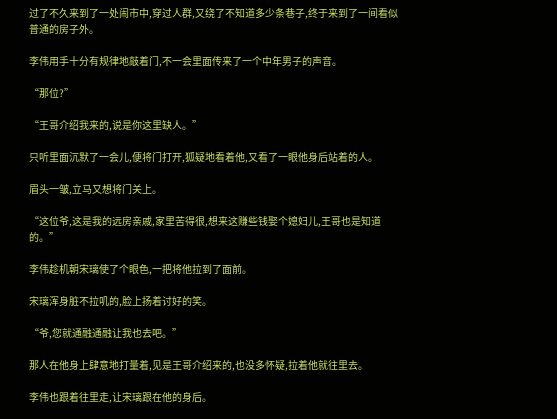过了不久来到了一处闹市中,穿过人群,又绕了不知道多少条巷子,终于来到了一间看似普通的房子外。

李伟用手十分有规律地敲着门,不一会里面传来了一个中年男子的声音。

“那位?”

“王哥介绍我来的,说是你这里缺人。”

只听里面沉默了一会儿,便将门打开,狐疑地看着他,又看了一眼他身后站着的人。

眉头一皱,立马又想将门关上。

“这位爷,这是我的远房亲戚,家里苦得很,想来这赚些钱娶个媳妇儿,王哥也是知道的。”

李伟趁机朝宋璃使了个眼色,一把将他拉到了面前。

宋璃浑身脏不拉叽的,脸上扬着讨好的笑。

“爷,您就通融通融让我也去吧。”

那人在他身上肆意地打量着,见是王哥介绍来的,也没多怀疑,拉着他就往里去。

李伟也跟着往里走,让宋璃跟在他的身后。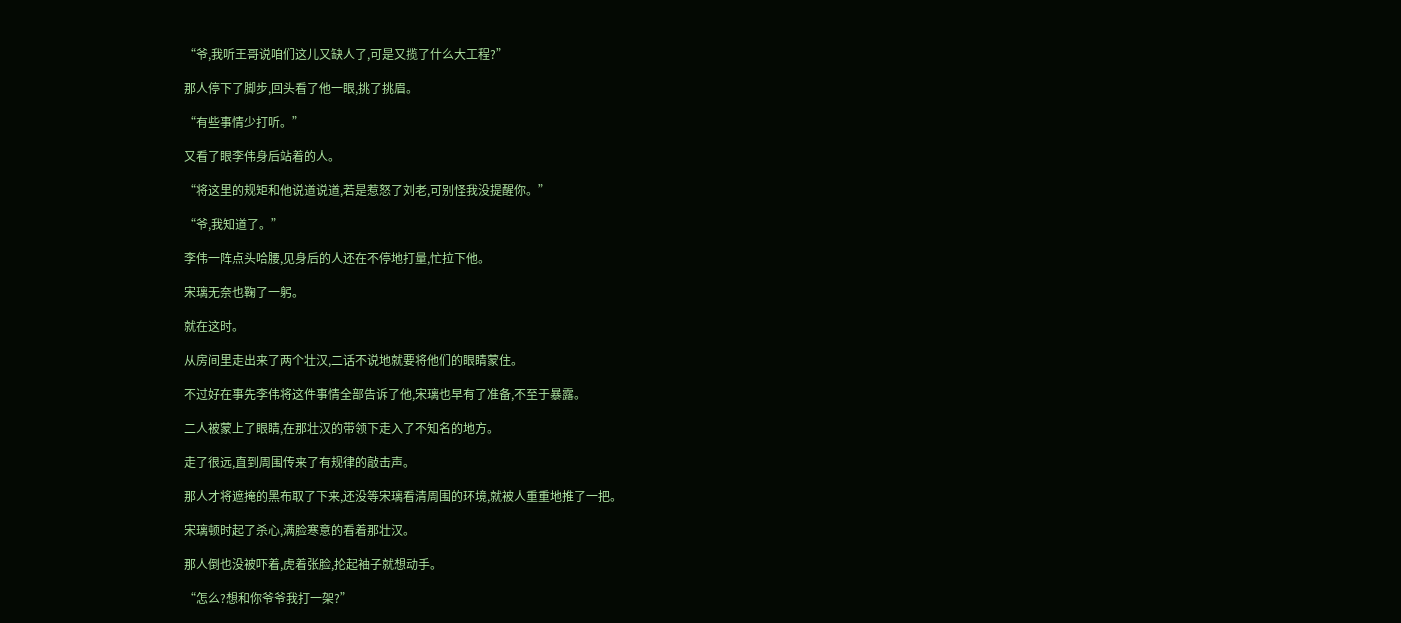“爷,我听王哥说咱们这儿又缺人了,可是又揽了什么大工程?”

那人停下了脚步,回头看了他一眼,挑了挑眉。

“有些事情少打听。”

又看了眼李伟身后站着的人。

“将这里的规矩和他说道说道,若是惹怒了刘老,可别怪我没提醒你。”

“爷,我知道了。”

李伟一阵点头哈腰,见身后的人还在不停地打量,忙拉下他。

宋璃无奈也鞠了一躬。

就在这时。

从房间里走出来了两个壮汉,二话不说地就要将他们的眼睛蒙住。

不过好在事先李伟将这件事情全部告诉了他,宋璃也早有了准备,不至于暴露。

二人被蒙上了眼睛,在那壮汉的带领下走入了不知名的地方。

走了很远,直到周围传来了有规律的敲击声。

那人才将遮掩的黑布取了下来,还没等宋璃看清周围的环境,就被人重重地推了一把。

宋璃顿时起了杀心,满脸寒意的看着那壮汉。

那人倒也没被吓着,虎着张脸,抡起袖子就想动手。

“怎么?想和你爷爷我打一架?”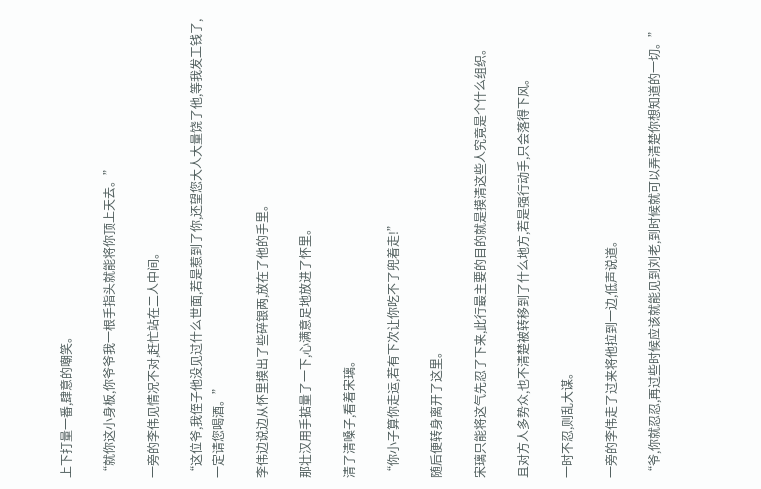上下打量一番,肆意的嘲笑。

“就你这小身板,你爷爷我一根手指头就能将你顶上天去。”

一旁的李伟见情况不对,赶忙站在二人中间。

“这位爷,我侄子他没见过什么世面,若是惹到了你,还望您大人大量饶了他,等我发工钱了,一定请您喝酒。”

李伟边说边从怀里摸出了些碎银两,放在了他的手里。

那壮汉用手掂量了一下,心满意足地放进了怀里。

清了清嗓子,看着宋璃。

“你小子算你走运,若有下次让你吃不了兜着走!”

随后便转身离开了这里。

宋璃只能将这气先忍了下来,此行最主要的目的就是摸清这些人究竟是个什么组织。

且对方人多势众,也不清楚被转移到了什么地方,若是强行动手,只会落得下风。

一时不忍,则乱大谋。

一旁的李伟走了过来将他拉到一边,低声说道。

“爷,你就忍忍,再过些时候应该就能见到刘老,到时候就可以弄清楚你想知道的一切。”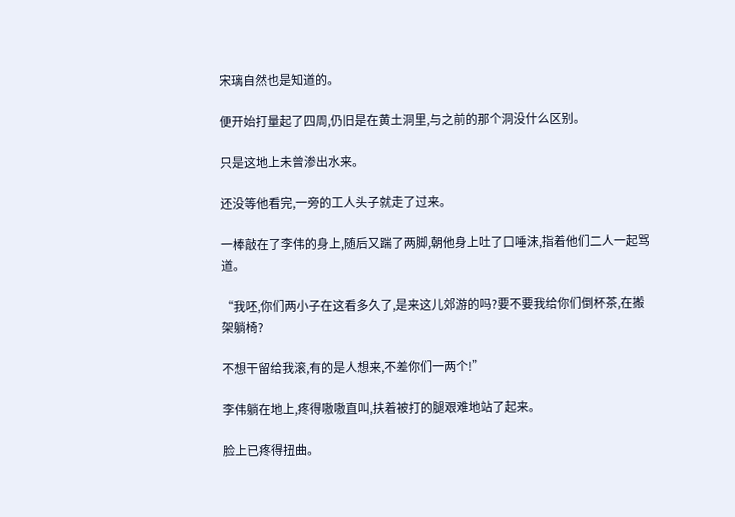宋璃自然也是知道的。

便开始打量起了四周,仍旧是在黄土洞里,与之前的那个洞没什么区别。

只是这地上未曾渗出水来。

还没等他看完,一旁的工人头子就走了过来。

一棒敲在了李伟的身上,随后又踹了两脚,朝他身上吐了口唾沫,指着他们二人一起骂道。

“我呸,你们两小子在这看多久了,是来这儿郊游的吗?要不要我给你们倒杯茶,在搬架躺椅?

不想干留给我滚,有的是人想来,不差你们一两个!”

李伟躺在地上,疼得嗷嗷直叫,扶着被打的腿艰难地站了起来。

脸上已疼得扭曲。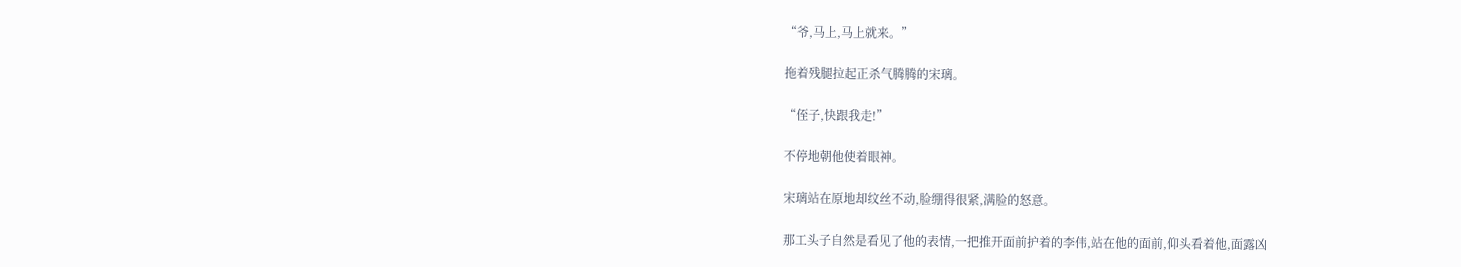“爷,马上,马上就来。”

拖着残腿拉起正杀气腾腾的宋璃。

“侄子,快跟我走!”

不停地朝他使着眼神。

宋璃站在原地却纹丝不动,脸绷得很紧,满脸的怒意。

那工头子自然是看见了他的表情,一把推开面前护着的李伟,站在他的面前,仰头看着他,面露凶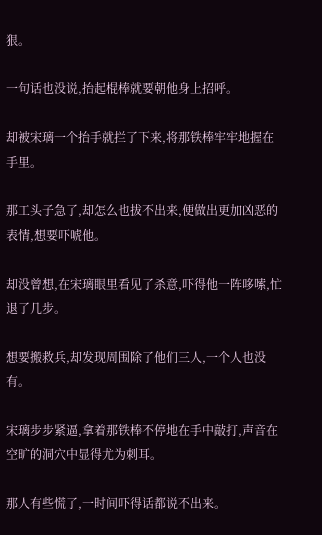狠。

一句话也没说,抬起棍棒就要朝他身上招呼。

却被宋璃一个抬手就拦了下来,将那铁棒牢牢地握在手里。

那工头子急了,却怎么也拔不出来,便做出更加凶恶的表情,想要吓唬他。

却没曾想,在宋璃眼里看见了杀意,吓得他一阵哆嗦,忙退了几步。

想要搬救兵,却发现周围除了他们三人,一个人也没有。

宋璃步步紧逼,拿着那铁棒不停地在手中敲打,声音在空旷的洞穴中显得尤为刺耳。

那人有些慌了,一时间吓得话都说不出来。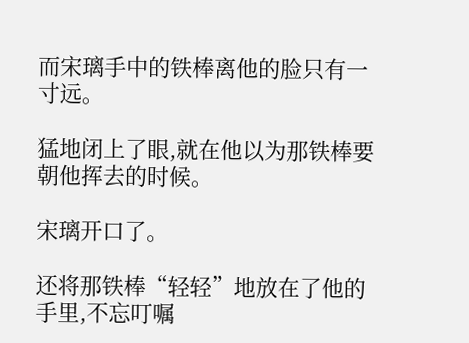而宋璃手中的铁棒离他的脸只有一寸远。

猛地闭上了眼,就在他以为那铁棒要朝他挥去的时候。

宋璃开口了。

还将那铁棒“轻轻”地放在了他的手里,不忘叮嘱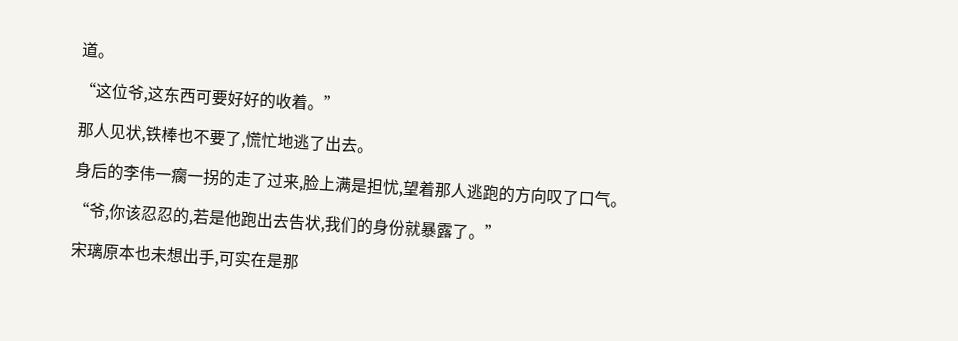道。

“这位爷,这东西可要好好的收着。”

那人见状,铁棒也不要了,慌忙地逃了出去。

身后的李伟一瘸一拐的走了过来,脸上满是担忧,望着那人逃跑的方向叹了口气。

“爷,你该忍忍的,若是他跑出去告状,我们的身份就暴露了。”

宋璃原本也未想出手,可实在是那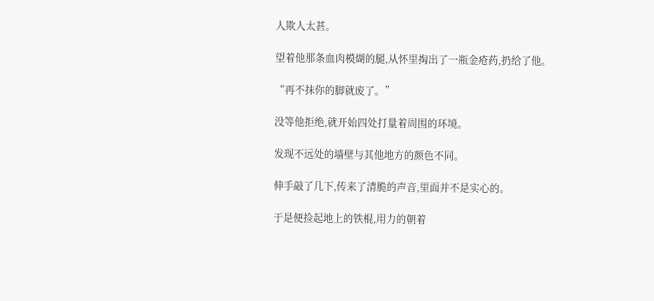人欺人太甚。

望着他那条血肉模煳的腿,从怀里掏出了一瓶金疮药,扔给了他。

“再不抹你的脚就废了。”

没等他拒绝,就开始四处打量着周围的环境。

发现不远处的墙壁与其他地方的颜色不同。

伸手敲了几下,传来了清脆的声音,里面并不是实心的。

于是便捡起地上的铁棍,用力的朝着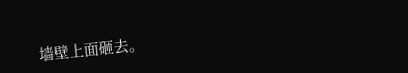墙壁上面砸去。